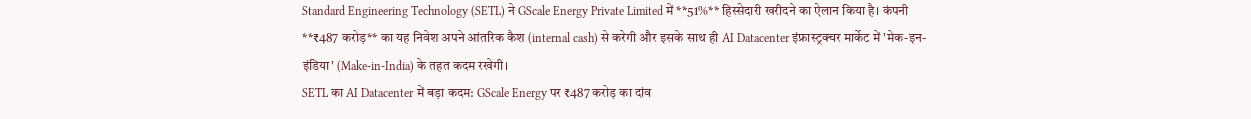Standard Engineering Technology (SETL) ने GScale Energy Private Limited में **51%** हिस्सेदारी खरीदने का ऐलान किया है। कंपनी **₹487 करोड़** का यह निवेश अपने आंतरिक कैश (internal cash) से करेगी और इसके साथ ही AI Datacenter इंफ्रास्ट्रक्चर मार्केट में 'मेक-इन-इंडिया' (Make-in-India) के तहत कदम रखेगी।
SETL का AI Datacenter में बड़ा कदम: GScale Energy पर ₹487 करोड़ का दांव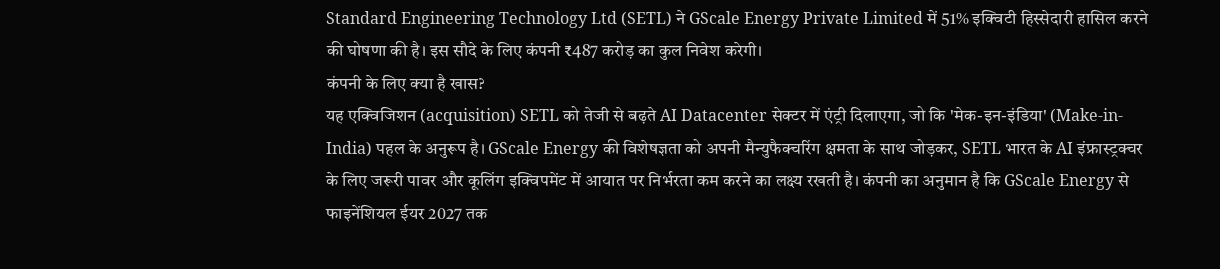Standard Engineering Technology Ltd (SETL) ने GScale Energy Private Limited में 51% इक्विटी हिस्सेदारी हासिल करने की घोषणा की है। इस सौदे के लिए कंपनी ₹487 करोड़ का कुल निवेश करेगी।
कंपनी के लिए क्या है खास?
यह एक्विजिशन (acquisition) SETL को तेजी से बढ़ते AI Datacenter सेक्टर में एंट्री दिलाएगा, जो कि 'मेक-इन-इंडिया' (Make-in-India) पहल के अनुरूप है। GScale Energy की विशेषज्ञता को अपनी मैन्युफैक्चरिंग क्षमता के साथ जोड़कर, SETL भारत के AI इंफ्रास्ट्रक्चर के लिए जरूरी पावर और कूलिंग इक्विपमेंट में आयात पर निर्भरता कम करने का लक्ष्य रखती है। कंपनी का अनुमान है कि GScale Energy से फाइनेंशियल ईयर 2027 तक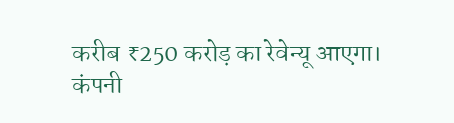करीब ₹250 करोड़ का रेवेन्यू आएगा।
कंपनी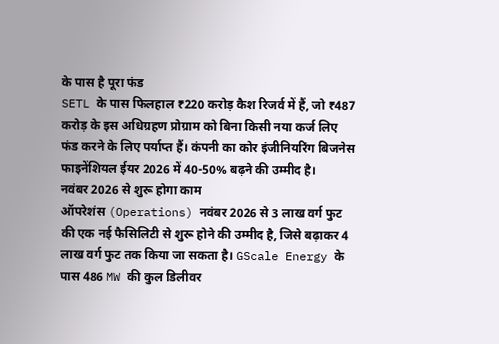के पास है पूरा फंड
SETL के पास फिलहाल ₹220 करोड़ कैश रिजर्व में हैं, जो ₹487 करोड़ के इस अधिग्रहण प्रोग्राम को बिना किसी नया कर्ज लिए फंड करने के लिए पर्याप्त हैं। कंपनी का कोर इंजीनियरिंग बिजनेस फाइनेंशियल ईयर 2026 में 40-50% बढ़ने की उम्मीद है।
नवंबर 2026 से शुरू होगा काम
ऑपरेशंस (Operations) नवंबर 2026 से 3 लाख वर्ग फुट की एक नई फैसिलिटी से शुरू होने की उम्मीद है, जिसे बढ़ाकर 4 लाख वर्ग फुट तक किया जा सकता है। GScale Energy के पास 486 MW की कुल डिलीवर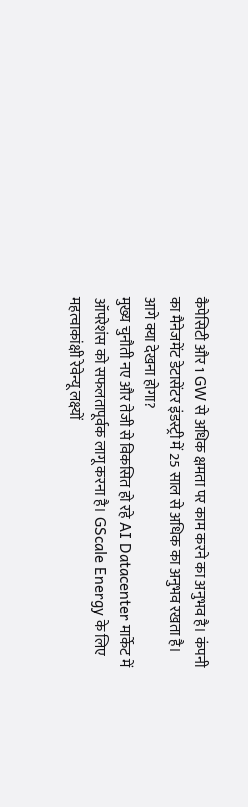कैपेसिटी और 1 GW से अधिक क्षमता पर काम करने का अनुभव है। कंपनी का मैनेजमेंट डेटासेंटर इंडस्ट्री में 25 साल से अधिक का अनुभव रखता है।
आगे क्या देखना होगा?
मुख्य चुनौती नए और तेजी से विकसित हो रहे AI Datacenter मार्केट में ऑपरेशंस को सफलतापूर्वक लागू करना है। GScale Energy के लिए महत्वाकांक्षी रेवेन्यू लक्ष्यों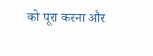को पूरा करना और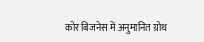कोर बिजनेस में अनुमानित ग्रोथ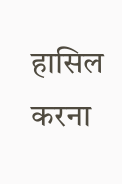हासिल करना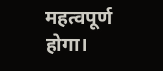महत्वपूर्ण होगा।